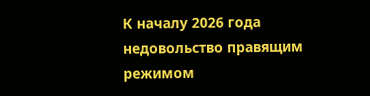К началу 2026 года недовольство правящим режимом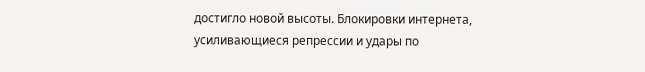достигло новой высоты. Блокировки интернета, усиливающиеся репрессии и удары по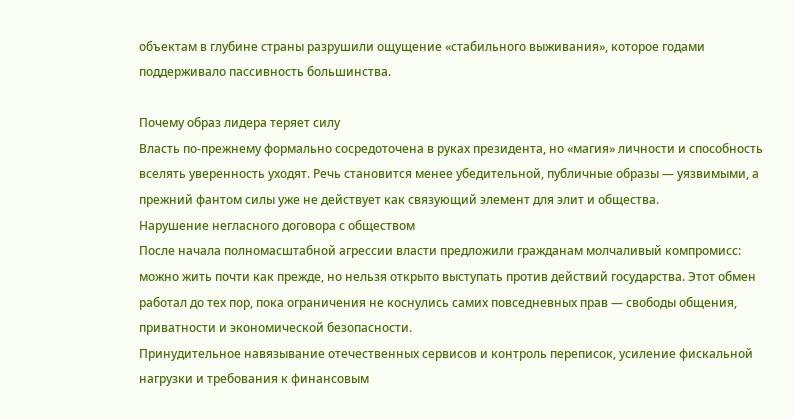объектам в глубине страны разрушили ощущение «стабильного выживания», которое годами поддерживало пассивность большинства.

Почему образ лидера теряет силу
Власть по‑прежнему формально сосредоточена в руках президента, но «магия» личности и способность вселять уверенность уходят. Речь становится менее убедительной, публичные образы — уязвимыми, а прежний фантом силы уже не действует как связующий элемент для элит и общества.
Нарушение негласного договора с обществом
После начала полномасштабной агрессии власти предложили гражданам молчаливый компромисс: можно жить почти как прежде, но нельзя открыто выступать против действий государства. Этот обмен работал до тех пор, пока ограничения не коснулись самих повседневных прав — свободы общения, приватности и экономической безопасности.
Принудительное навязывание отечественных сервисов и контроль переписок, усиление фискальной нагрузки и требования к финансовым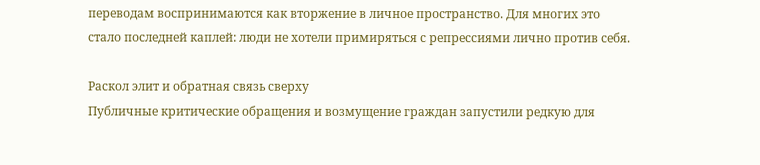переводам воспринимаются как вторжение в личное пространство. Для многих это стало последней каплей: люди не хотели примиряться с репрессиями лично против себя.

Раскол элит и обратная связь сверху
Публичные критические обращения и возмущение граждан запустили редкую для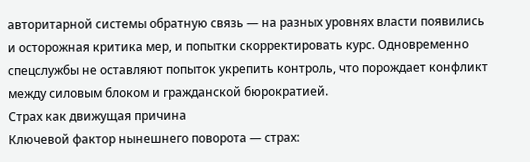авторитарной системы обратную связь — на разных уровнях власти появились и осторожная критика мер, и попытки скорректировать курс. Одновременно спецслужбы не оставляют попыток укрепить контроль, что порождает конфликт между силовым блоком и гражданской бюрократией.
Страх как движущая причина
Ключевой фактор нынешнего поворота — страх: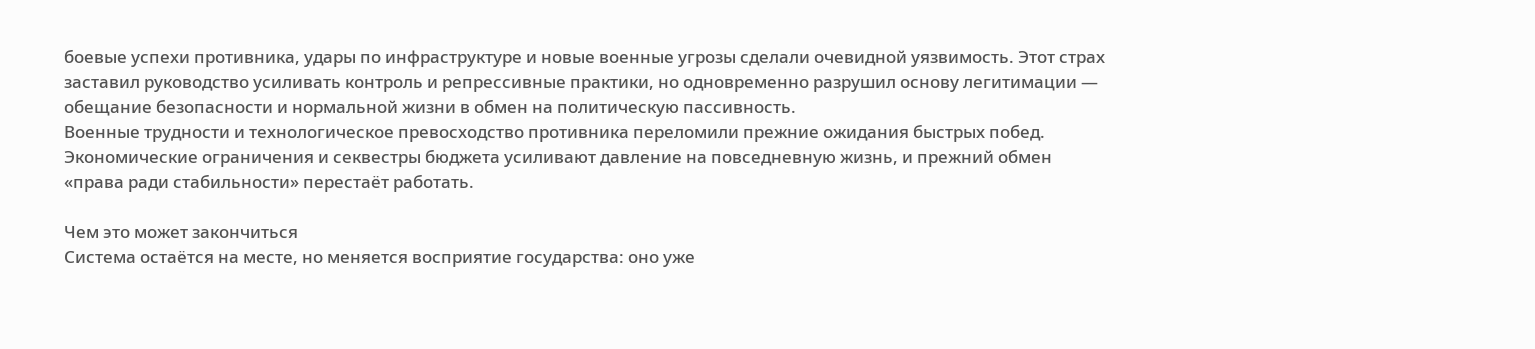боевые успехи противника, удары по инфраструктуре и новые военные угрозы сделали очевидной уязвимость. Этот страх заставил руководство усиливать контроль и репрессивные практики, но одновременно разрушил основу легитимации — обещание безопасности и нормальной жизни в обмен на политическую пассивность.
Военные трудности и технологическое превосходство противника переломили прежние ожидания быстрых побед. Экономические ограничения и секвестры бюджета усиливают давление на повседневную жизнь, и прежний обмен «права ради стабильности» перестаёт работать.

Чем это может закончиться
Система остаётся на месте, но меняется восприятие государства: оно уже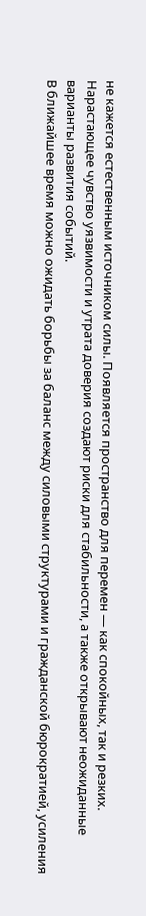не кажется естественным источником силы. Появляется пространство для перемен — как спокойных, так и резких. Нарастающее чувство уязвимости и утрата доверия создают риски для стабильности, а также открывают неожиданные варианты развития событий.
В ближайшее время можно ожидать борьбы за баланс между силовыми структурами и гражданской бюрократией, усиления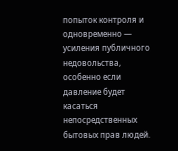попыток контроля и одновременно — усиления публичного недовольства, особенно если давление будет касаться непосредственных бытовых прав людей.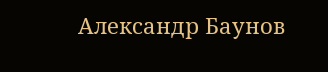Александр Баунов